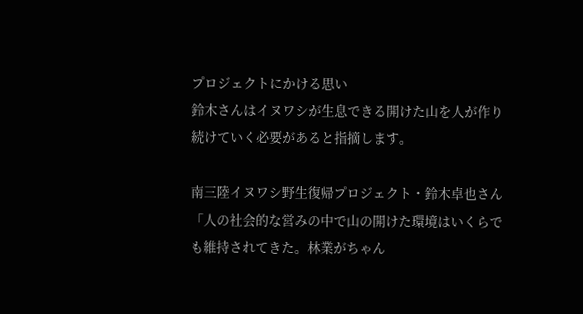プロジェクトにかける思い
鈴木さんはイヌワシが生息できる開けた山を人が作り続けていく必要があると指摘します。

南三陸イヌワシ野生復帰プロジェクト・鈴木卓也さん
「人の社会的な営みの中で山の開けた環境はいくらでも維持されてきた。林業がちゃん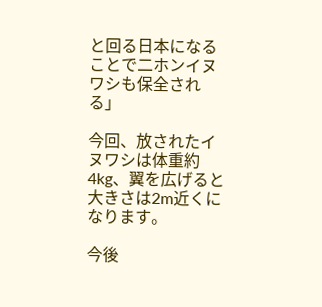と回る日本になることで二ホンイヌワシも保全される」

今回、放されたイヌワシは体重約4kg、翼を広げると大きさは2m近くになります。

今後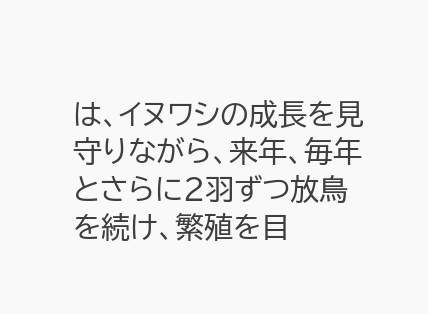は、イヌワシの成長を見守りながら、来年、毎年とさらに2羽ずつ放鳥を続け、繁殖を目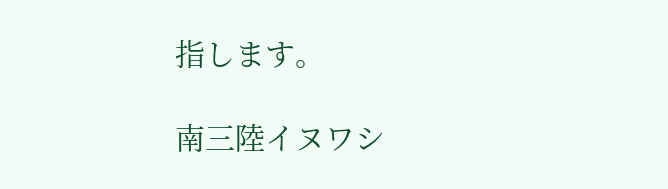指します。

南三陸イヌワシ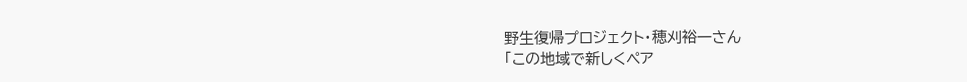野生復帰プロジェクト・穂刈裕一さん
「この地域で新しくペア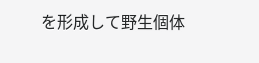を形成して野生個体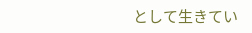として生きてい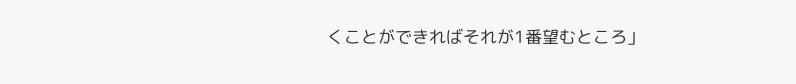くことができればそれが1番望むところ」